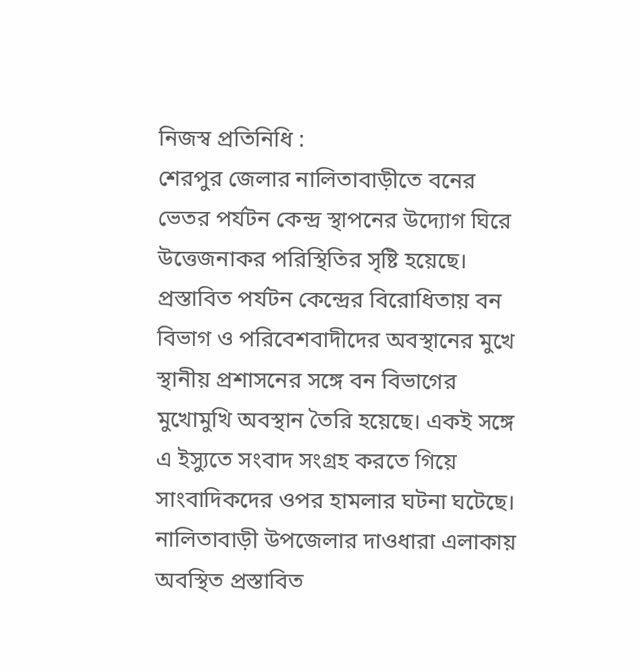নিজস্ব প্রতিনিধি :
শেরপুর জেলার নালিতাবাড়ীতে বনের ভেতর পর্যটন কেন্দ্র স্থাপনের উদ্যোগ ঘিরে উত্তেজনাকর পরিস্থিতির সৃষ্টি হয়েছে। প্রস্তাবিত পর্যটন কেন্দ্রের বিরোধিতায় বন বিভাগ ও পরিবেশবাদীদের অবস্থানের মুখে স্থানীয় প্রশাসনের সঙ্গে বন বিভাগের মুখোমুখি অবস্থান তৈরি হয়েছে। একই সঙ্গে এ ইস্যুতে সংবাদ সংগ্রহ করতে গিয়ে সাংবাদিকদের ওপর হামলার ঘটনা ঘটেছে।
নালিতাবাড়ী উপজেলার দাওধারা এলাকায় অবস্থিত প্রস্তাবিত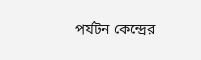পর্যটন কেন্দ্রের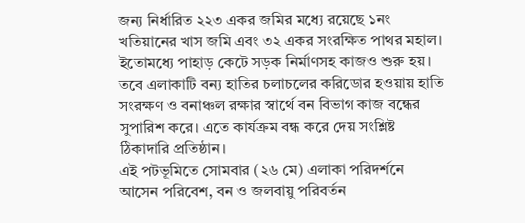জন্য নির্ধারিত ২২৩ একর জমির মধ্যে রয়েছে ১নং খতিয়ানের খাস জমি এবং ৩২ একর সংরক্ষিত পাথর মহাল। ইতোমধ্যে পাহাড় কেটে সড়ক নির্মাণসহ কাজও শুরু হয়। তবে এলাকাটি বন্য হাতির চলাচলের করিডোর হওয়ায় হাতি সংরক্ষণ ও বনাঞ্চল রক্ষার স্বার্থে বন বিভাগ কাজ বন্ধের সুপারিশ করে। এতে কার্যক্রম বন্ধ করে দেয় সংশ্লিষ্ট ঠিকাদারি প্রতিষ্ঠান।
এই পটভূমিতে সোমবার (২৬ মে) এলাকা পরিদর্শনে আসেন পরিবেশ, বন ও জলবায়ু পরিবর্তন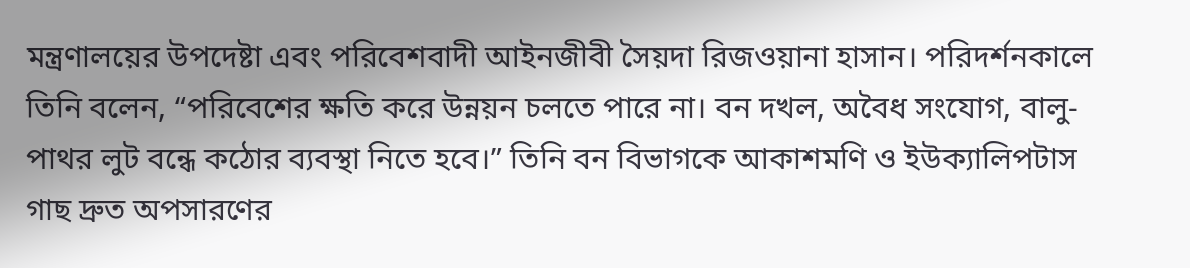মন্ত্রণালয়ের উপদেষ্টা এবং পরিবেশবাদী আইনজীবী সৈয়দা রিজওয়ানা হাসান। পরিদর্শনকালে তিনি বলেন, “পরিবেশের ক্ষতি করে উন্নয়ন চলতে পারে না। বন দখল, অবৈধ সংযোগ, বালু-পাথর লুট বন্ধে কঠোর ব্যবস্থা নিতে হবে।” তিনি বন বিভাগকে আকাশমণি ও ইউক্যালিপটাস গাছ দ্রুত অপসারণের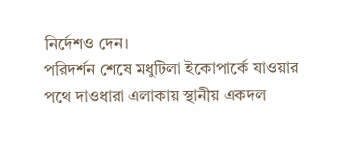নির্দেশও দেন।
পরিদর্শন শেষে মধুটিলা ইকোপার্কে যাওয়ার পথে দাওধারা এলাকায় স্থানীয় একদল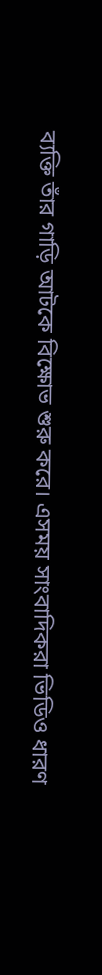ব্যক্তি তাঁর গাড়ি আটকে বিক্ষোভ শুরু করে। এসময় সাংবাদিকরা ভিডিও ধারণ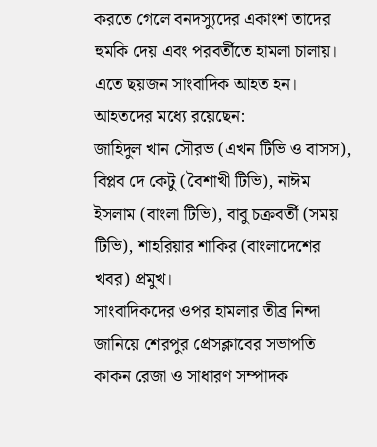করতে গেলে বনদস্যুদের একাংশ তাদের হুমকি দেয় এবং পরবর্তীতে হামলা চালায়। এতে ছয়জন সাংবাদিক আহত হন।
আহতদের মধ্যে রয়েছেন:
জাহিদুল খান সৌরভ (এখন টিভি ও বাসস), বিপ্লব দে কেটু (বৈশাখী টিভি), নাঈম ইসলাম (বাংলা টিভি), বাবু চক্রবর্তী (সময় টিভি), শাহরিয়ার শাকির (বাংলাদেশের খবর) প্রমুখ।
সাংবাদিকদের ওপর হামলার তীব্র নিন্দা জানিয়ে শেরপুর প্রেসক্লাবের সভাপতি কাকন রেজা ও সাধারণ সম্পাদক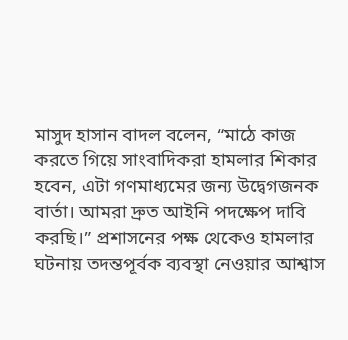মাসুদ হাসান বাদল বলেন, “মাঠে কাজ করতে গিয়ে সাংবাদিকরা হামলার শিকার হবেন, এটা গণমাধ্যমের জন্য উদ্বেগজনক বার্তা। আমরা দ্রুত আইনি পদক্ষেপ দাবি করছি।” প্রশাসনের পক্ষ থেকেও হামলার ঘটনায় তদন্তপূর্বক ব্যবস্থা নেওয়ার আশ্বাস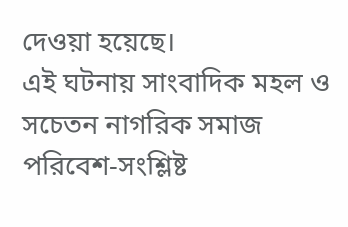দেওয়া হয়েছে।
এই ঘটনায় সাংবাদিক মহল ও সচেতন নাগরিক সমাজ পরিবেশ-সংশ্লিষ্ট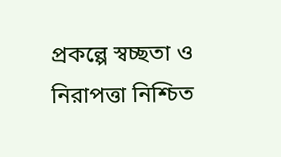প্রকল্পে স্বচ্ছতা ও নিরাপত্তা নিশ্চিত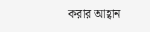করার আহ্বান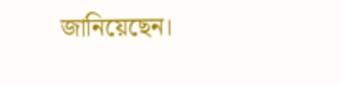জানিয়েছেন।